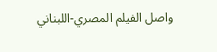واصل الفيلم المصري-اللبناني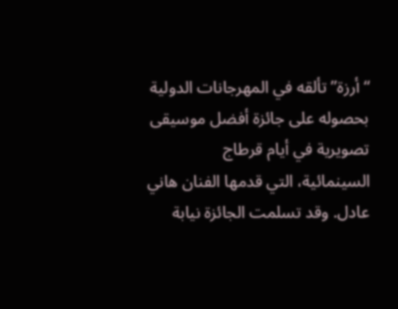“أرزة” تألقه في المهرجانات الدولية بحصوله على جائزة أفضل موسيقى تصويرية في أيام قرطاج السينمائية، التي قدمها الفنان هاني عادل. وقد تسلمت الجائزة نيابة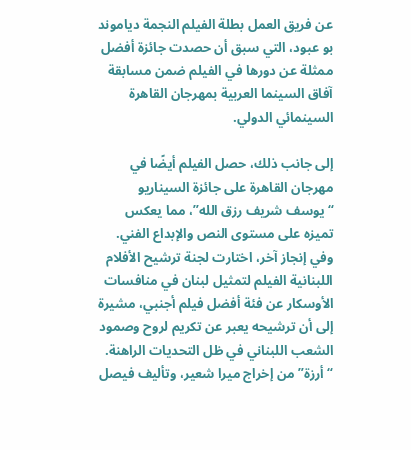عن فريق العمل بطلة الفيلم النجمة دياموند بو عبود، التي سبق أن حصدت جائزة أفضل ممثلة عن دورها في الفيلم ضمن مسابقة آفاق السينما العربية بمهرجان القاهرة السينمائي الدولي.

إلى جانب ذلك، حصل الفيلم أيضًا في مهرجان القاهرة على جائزة السيناريو “يوسف شريف رزق الله”، مما يعكس تميزه على مستوى النص والإبداع الفني. وفي إنجاز آخر، اختارت لجنة ترشيح الأفلام اللبنانية الفيلم لتمثيل لبنان في منافسات الأوسكار عن فئة أفضل فيلم أجنبي، مشيرة إلى أن ترشيحه يعبر عن تكريم لروح وصمود الشعب اللبناني في ظل التحديات الراهنة.
“أرزة” من إخراج ميرا شعير، وتأليف فيصل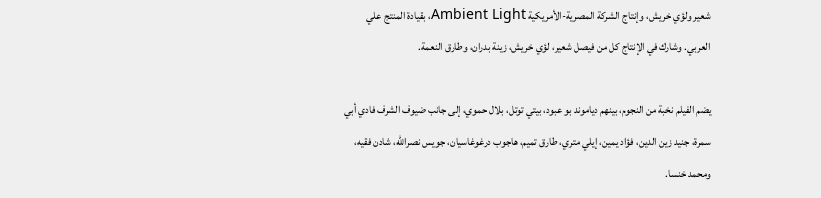شعير ولؤي خريش، وإنتاج الشركة المصرية-الأمريكية Ambient Light، بقيادة المنتج علي العربي. وشارك في الإنتاج كل من فيصل شعير، لؤي خريش، زينة بدران، وطارق النعمة.

يضم الفيلم نخبة من النجوم، بينهم دياموند بو عبود، بيتي توتل، بلال حموي، إلى جانب ضيوف الشرف فادي أبي سمرة، جنيد زين الدين، فؤاد يمين، إيلي متري، طارق تميم، هاجوب درغوغاسيان، جويس نصرالله، شادن فقيه، ومحمد خنسا.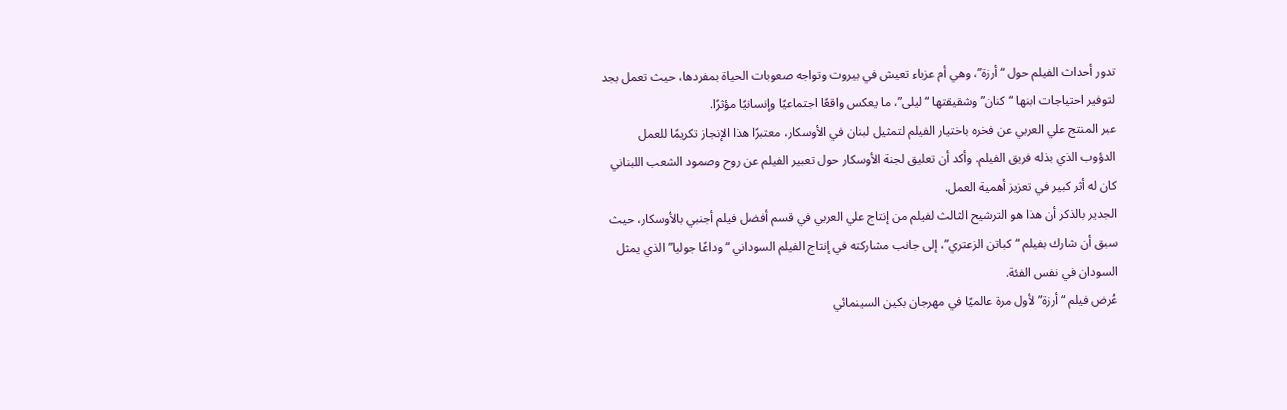تدور أحداث الفيلم حول “أرزة”، وهي أم عزباء تعيش في بيروت وتواجه صعوبات الحياة بمفردها، حيث تعمل بجد لتوفير احتياجات ابنها “كنان” وشقيقتها “ليلى”، ما يعكس واقعًا اجتماعيًا وإنسانيًا مؤثرًا.
عبر المنتج علي العربي عن فخره باختيار الفيلم لتمثيل لبنان في الأوسكار، معتبرًا هذا الإنجاز تكريمًا للعمل الدؤوب الذي بذله فريق الفيلم. وأكد أن تعليق لجنة الأوسكار حول تعبير الفيلم عن روح وصمود الشعب اللبناني كان له أثر كبير في تعزيز أهمية العمل.
الجدير بالذكر أن هذا هو الترشيح الثالث لفيلم من إنتاج علي العربي في قسم أفضل فيلم أجنبي بالأوسكار، حيث سبق أن شارك بفيلم “كباتن الزعتري”، إلى جانب مشاركته في إنتاج الفيلم السوداني “وداعًا جوليا” الذي يمثل السودان في نفس الفئة.
عُرض فيلم “أرزة” لأول مرة عالميًا في مهرجان بكين السينمائي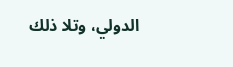الدولي، وتلا ذلك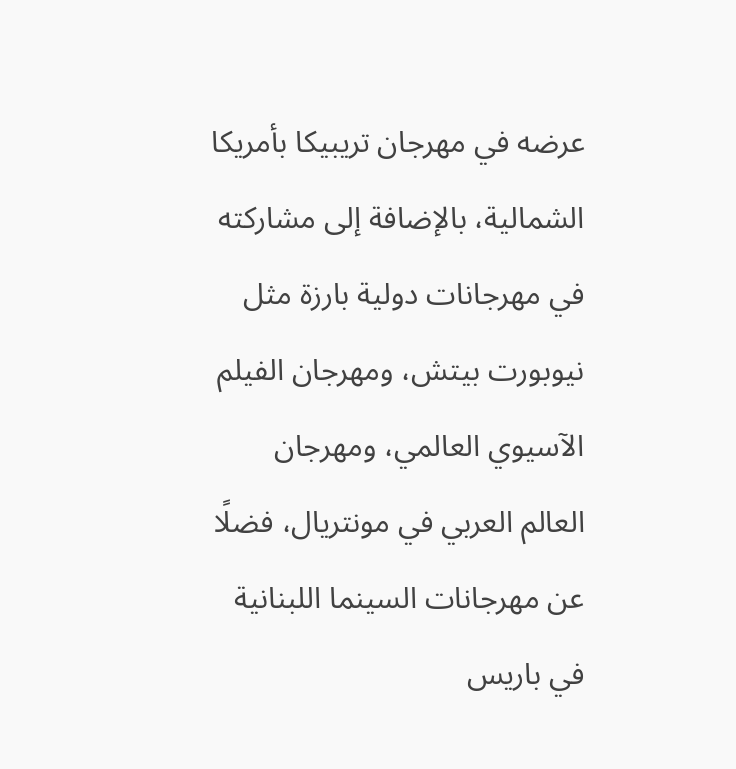عرضه في مهرجان تريبيكا بأمريكا الشمالية، بالإضافة إلى مشاركته في مهرجانات دولية بارزة مثل نيوبورت بيتش، ومهرجان الفيلم الآسيوي العالمي، ومهرجان العالم العربي في مونتريال، فضلًا عن مهرجانات السينما اللبنانية في باريس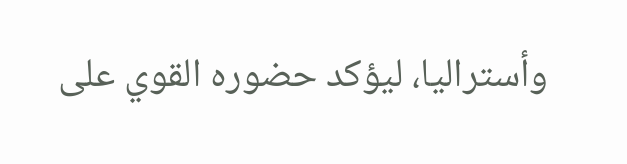وأستراليا، ليؤكد حضوره القوي على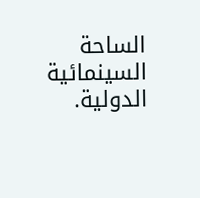الساحة السينمائية الدولية.